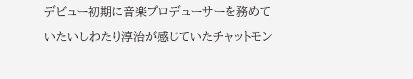デビュー初期に音楽プロデューサーを務めていたいしわたり淳治が感じていたチャットモン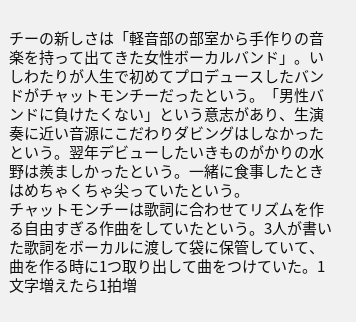チーの新しさは「軽音部の部室から手作りの音楽を持って出てきた女性ボーカルバンド」。いしわたりが人生で初めてプロデュースしたバンドがチャットモンチーだったという。「男性バンドに負けたくない」という意志があり、生演奏に近い音源にこだわりダビングはしなかったという。翌年デビューしたいきものがかりの水野は羨ましかったという。一緒に食事したときはめちゃくちゃ尖っていたという。
チャットモンチーは歌詞に合わせてリズムを作る自由すぎる作曲をしていたという。3人が書いた歌詞をボーカルに渡して袋に保管していて、曲を作る時に1つ取り出して曲をつけていた。1文字増えたら1拍増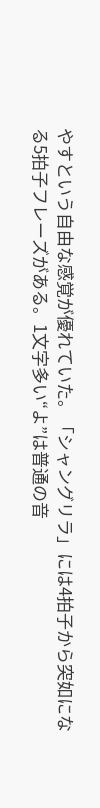やすという自由な感覚が優れていた。「シャングリラ」には4拍子から突如になる5拍子フレーズがある。1文字多い“よ”は普通の音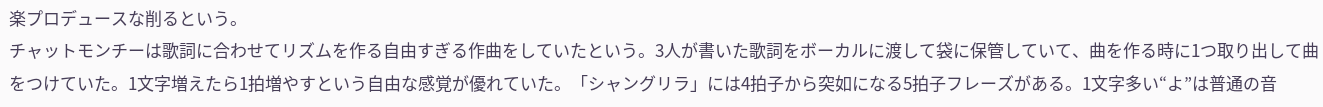楽プロデュースな削るという。
チャットモンチーは歌詞に合わせてリズムを作る自由すぎる作曲をしていたという。3人が書いた歌詞をボーカルに渡して袋に保管していて、曲を作る時に1つ取り出して曲をつけていた。1文字増えたら1拍増やすという自由な感覚が優れていた。「シャングリラ」には4拍子から突如になる5拍子フレーズがある。1文字多い“よ”は普通の音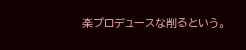楽プロデュースな削るという。